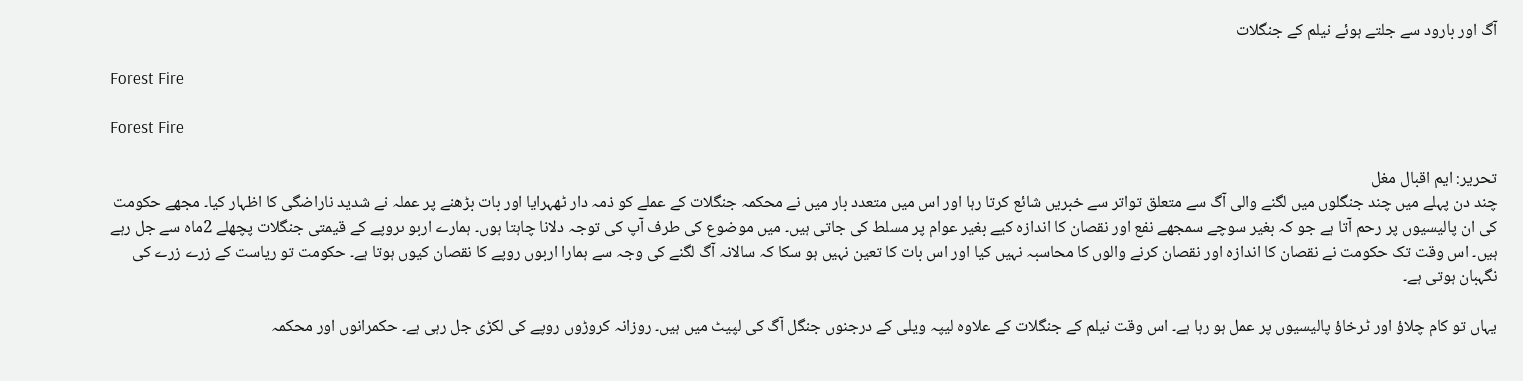آگ اور بارود سے جلتے ہوئے نیلم کے جنگلات

Forest Fire

Forest Fire

تحریر: ایم اقبال مغل
چند دن پہلے میں چند جنگلوں میں لگنے والی آگ سے متعلق تواتر سے خبریں شائع کرتا رہا اور اس میں متعدد بار میں نے محکمہ جنگلات کے عملے کو ذمہ دار ٹھہرایا اور بات بڑھنے پر عملہ نے شدید ناراضگی کا اظہار کیا۔ مجھے حکومت کی ان پالیسیوں پر رحم آتا ہے جو کہ بغیر سوچے سمجھے نفع اور نقصان کا اندازہ کیے بغیر عوام پر مسلط کی جاتی ہیں۔ میں موضوع کی طرف آپ کی توجہ دلانا چاہتا ہوں۔ ہمارے اربو ںروپے کے قیمتی جنگلات پچھلے 2ماہ سے جل رہے ہیں۔ اس وقت تک حکومت نے نقصان کا اندازہ اور نقصان کرنے والوں کا محاسبہ نہیں کیا اور اس بات کا تعین نہیں ہو سکا کہ سالانہ آگ لگنے کی وجہ سے ہمارا اربوں روپے کا نقصان کیوں ہوتا ہے۔ حکومت تو ریاست کے زرے زرے کی نگہبان ہوتی ہے۔

یہاں تو کام چلاؤ اور ٹرخاؤ پالیسیوں پر عمل ہو رہا ہے۔ اس وقت نیلم کے جنگلات کے علاوہ لیپہ ویلی کے درجنوں جنگل آگ کی لپیٹ میں ہیں۔ روزانہ کروڑوں روپے کی لکڑی جل رہی ہے۔ حکمرانوں اور محکمہ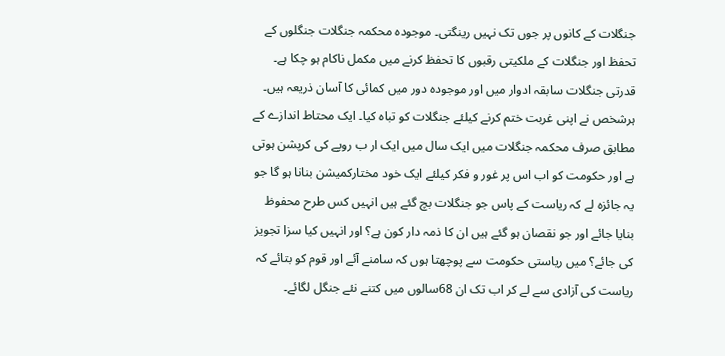جنگلات کے کانوں پر جوں تک نہیں رینگتی۔ موجودہ محکمہ جنگلات جنگلوں کے تحفظ اور جنگلات کے ملکیتی رقبوں کا تحفظ کرنے میں مکمل ناکام ہو چکا ہے۔ قدرتی جنگلات سابقہ ادوار میں اور موجودہ دور میں کمائی کا آسان ذریعہ ہیں۔ ہرشخص نے اپنی غربت ختم کرنے کیلئے جنگلات کو تباہ کیا۔ ایک محتاط اندازے کے مطابق صرف محکمہ جنگلات میں ایک سال میں ایک ار ب روپے کی کرپشن ہوتی ہے اور حکومت کو اب اس پر غور و فکر کیلئے ایک خود مختارکمیشن بنانا ہو گا جو یہ جائزہ لے کہ ریاست کے پاس جو جنگلات بچ گئے ہیں انہیں کس طرح محفوظ بنایا جائے اور جو نقصان ہو گئے ہیں ان کا ذمہ دار کون ہے؟ اور انہیں کیا سزا تجویز کی جائے؟ میں ریاستی حکومت سے پوچھتا ہوں کہ سامنے آئے اور قوم کو بتائے کہ ریاست کی آزادی سے لے کر اب تک ان 68سالوں میں کتنے نئے جنگل لگائے۔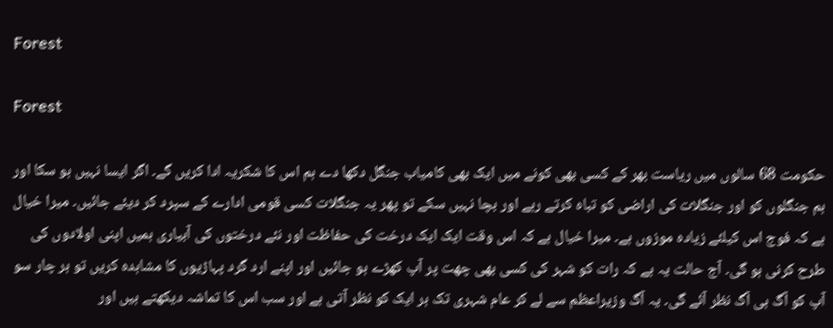Forest

Forest

حکومت 68 سالوں میں ریاست بھر کے کسی بھی کونے میں ایک بھی کامیاب جنگل دکھا دے ہم اس کا شکریہ ادا کریں گے۔ اگر ایسا نہیں ہو سکا اور ہم جنگلوں کو اور جنگلات کی اراضی کو تباہ کرتے رہے اور بچا نہیں سکے تو پھر یہ جنگلات کسی قومی ادارے کے سپرد کر دیئے جائیں۔ میرا خیال ہے کہ فوج اس کیلئے زیادہ موزوں ہے۔ میرا خیال ہے کہ اس وقت ایک ایک درخت کی حفاظت اور نئے درختوں کی آبیاری ہمیں اپنی اولادوں کی طرح کرنی ہو گی۔ آج حالت یہ ہے کہ رات کو شہر کی کسی بھی چھت پر آپ کھڑے ہو جائیں اور اپنے ارد گرد پہاڑیوں کا مشاہدہ کریں تو ہر چار سو آپ کو آگ ہی آگ نظر آئے گی۔ یہ آگ وزیراعظم سے لے کر عام شہری تک ہر ایک کو نظر آتی ہے اور سب اس کا تماشہ دیکھتے ہیں اور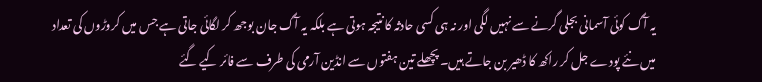یہ آگ کوئی آسمانی بجلی گرنے سے نہیں لگی اور نہ ہی کسی حادثہ کا نتیجہ ہوتی ہے بلکہ یہ آگ جان بوجھ کر لگائی جاتی ہے جس میں کروڑوں کی تعداد میں نئے پودے جل کر راکھ کا ڈھیر بن جاتے ہیں۔ پچھلے تین ہفتوں سے انڈین آرمی کی طرف سے فائر کیے گئے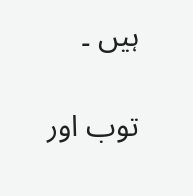ہیں ۔

توب اور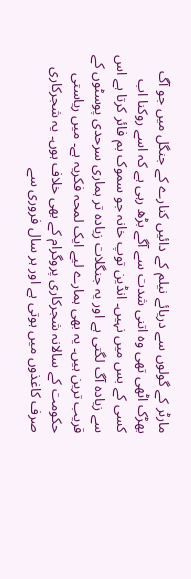مارٹر کے گولوں سے دریائے نیلم کے دائیں کنارے کے جنگل میں جو آگ بھڑک اٹھی تھی وہ اتنی شدت سے آگے بڑھ رہی ہے کہ اسے روکنا اب کسی کے بس میں نہیں۔ انڈین توپ خانہ جو سموک بم فائر کرتا ہے اس سے زیادہ آگ لگتی ہے اور یہ جنگلات زیادہ تر ہماری سرحدی پوسٹوں کے قریب ترین ہیں۔ یہ بھی ہمارے لیے ایک لمحہ فکریہ ہے۔ میں ریاستی حکومت کے سالانہ شجرکاری پروگرام کے بھی خلاف ہوں۔ یہ شجرکاری صرف کاغذوں میں ہوتی ہے اور ہر سال فروری سے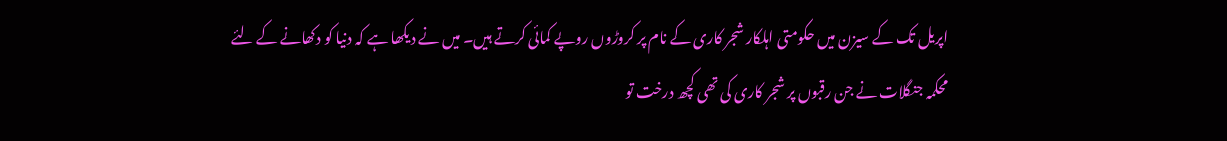اپریل تک کے سیزن میں حکومتی اہلکار شجر کاری کے نام پر کروڑوں روپے کمائی کرتے ہیں۔ میں نے دیکھا ہے کہ دنیا کو دکھانے کے لئے محکمہ جنگلات نے جن رقبوں پر شجر کاری کی تھی کچھ درخت تو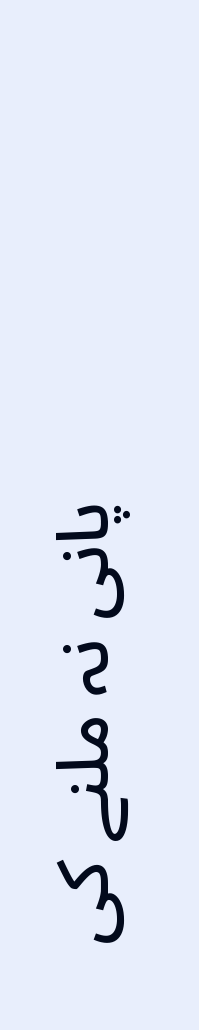پانی نہ ملنے کی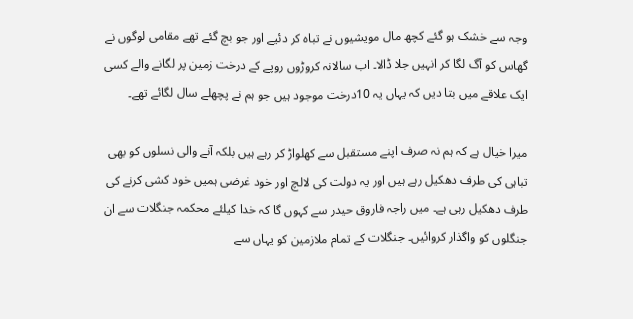وجہ سے خشک ہو گئے کچھ مال مویشیوں نے تباہ کر دئیے اور جو بچ گئے تھے مقامی لوگوں نے گھاس کو آگ لگا کر انہیں جلا ڈالا۔ اب سالانہ کروڑوں روپے کے درخت زمین پر لگانے والے کسی ایک علاقے میں بتا دیں کہ یہاں یہ 10درخت موجود ہیں جو ہم نے پچھلے سال لگائے تھے۔

میرا خیال ہے کہ ہم نہ صرف اپنے مستقبل سے کھلواڑ کر رہے ہیں بلکہ آنے والی نسلوں کو بھی تباہی کی طرف دھکیل رہے ہیں اور یہ دولت کی لالچ اور خود غرضی ہمیں خود کشی کرنے کی طرف دھکیل رہی ہے۔ میں راجہ فاروق حیدر سے کہوں گا کہ خدا کیلئے محکمہ جنگلات سے ان جنگلوں کو واگذار کروائیں۔ جنگلات کے تمام ملازمین کو یہاں سے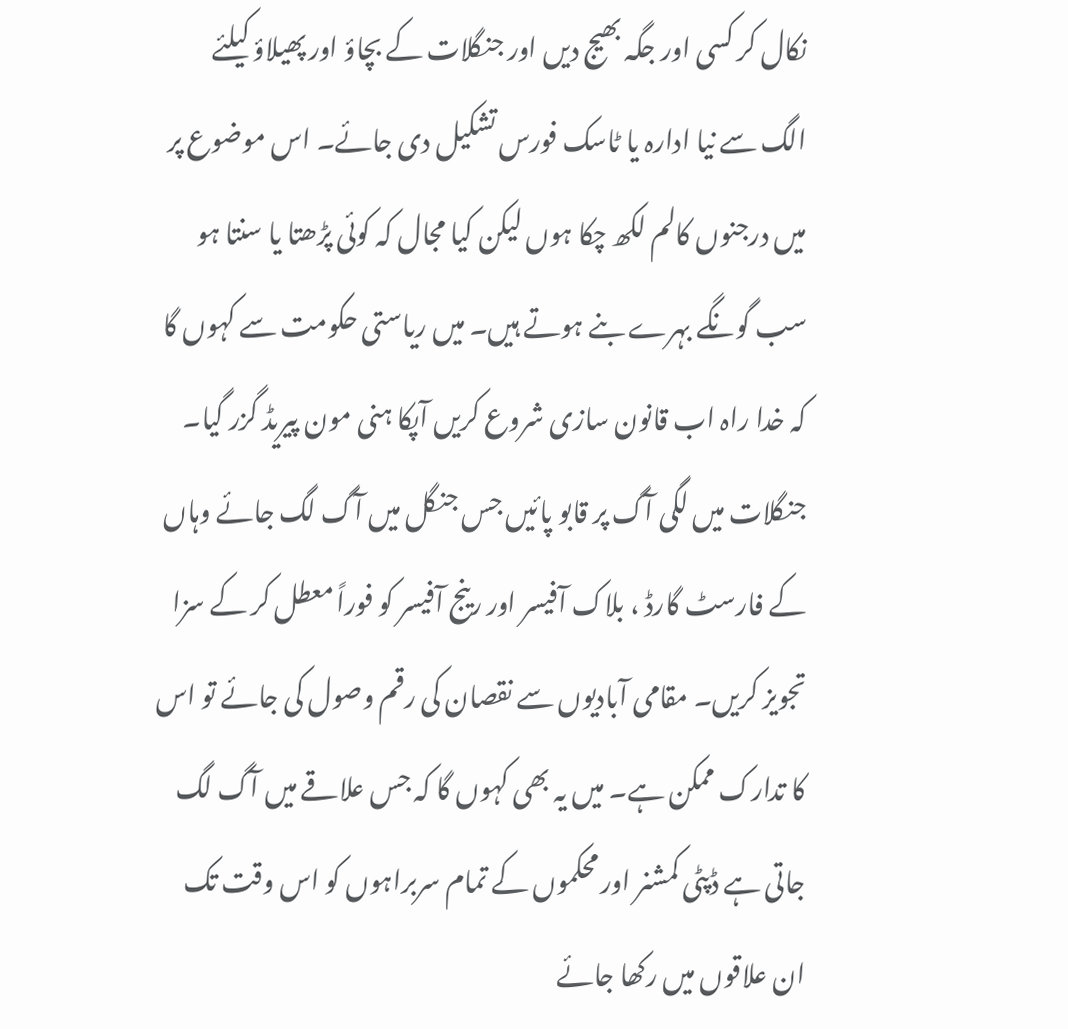نکال کر کسی اور جگہ بھیج دیں اور جنگلات کے بچاؤ اور پھیلاؤ کیلئے الگ سے نیا ادارہ یا ٹاسک فورس تشکیل دی جائے۔ اس موضوع پر میں درجنوں کالم لکھ چکا ہوں لیکن کیا مجال کہ کوئی پڑھتا یا سنتا ہو سب گونگے بہرے بنے ہوتے ہیں۔ میں ریاستی حکومت سے کہوں گا کہ خدا راہ اب قانون سازی شروع کریں آپکا ہنی مون پیریڈ گزر گیا۔ جنگلات میں لگی آگ پر قابو پائیں جس جنگل میں آگ لگ جائے وہاں کے فارسٹ گارڈ ، بلاک آفیسر اور رینج آفیسر کو فوراً معطل کر کے سزا تجویز کریں۔ مقامی آبادیوں سے نقصان کی رقم وصول کی جائے تو اس کا تدارک ممکن ہے۔ میں یہ بھی کہوں گا کہ جس علاقے میں آگ لگ جاتی ہے ڈپٹی کمشنر اور محکموں کے تمام سربراہوں کو اس وقت تک ان علاقوں میں رکھا جائے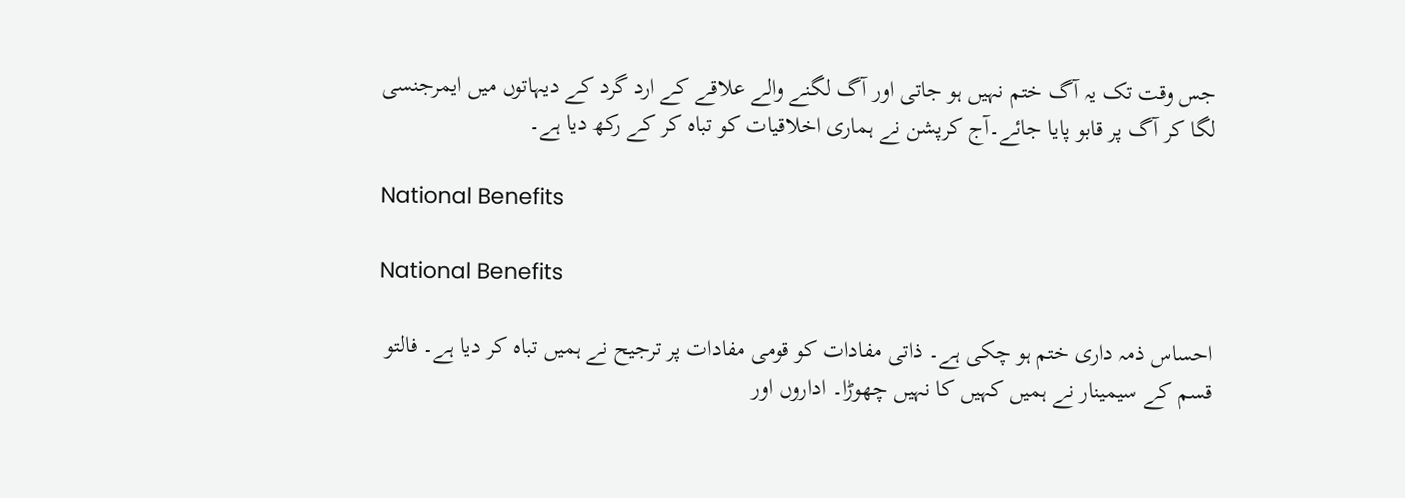جس وقت تک یہ آگ ختم نہیں ہو جاتی اور آگ لگنے والے علاقے کے ارد گرد کے دیہاتوں میں ایمرجنسی لگا کر آگ پر قابو پایا جائے۔آج کرپشن نے ہماری اخلاقیات کو تباہ کر کے رکھ دیا ہے۔

National Benefits

National Benefits

احساس ذمہ داری ختم ہو چکی ہے۔ ذاتی مفادات کو قومی مفادات پر ترجیح نے ہمیں تباہ کر دیا ہے۔ فالتو قسم کے سیمینار نے ہمیں کہیں کا نہیں چھوڑا۔ اداروں اور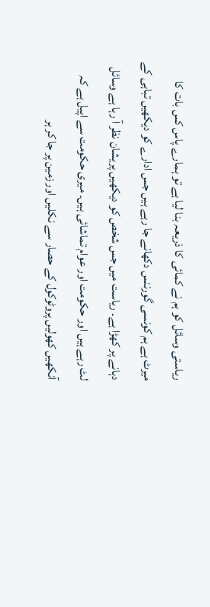ریاستی وسائل کو ہم نے کمائی کا ذریعہ بنا لیا ہے تو ہمارے پاس کس بات کا میرٹ ہے ہم کونسی گورننس دکھانے جا رہے ہیں جس ادارے کو دیکھیں تباہی کے دہانے پر کھڑا ہے۔ ریاست میں جس شخص کو دیکھیں پریشان نظر آ رہا ہے وسائل لٹ رہے ہیں اور حکومت اور عوام تماشائی ہیں۔ میری حکومت سے اپیل ہے کہ آنکھیں کھولیں پروٹوکول کے حصار سے نکلیں اور زمین پر جا کر ہر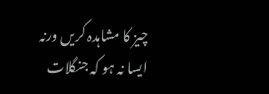چیز کا مشاہدہ کریں ورنہ ایسا نہ ہو کہ جنگلات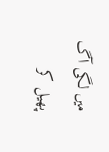میں لگی آگ پھیل کر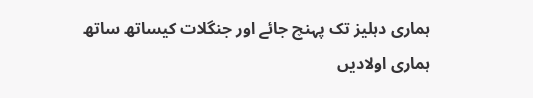ہماری دہلیز تک پہنچ جائے اور جنگلات کیساتھ ساتھ ہماری اولادیں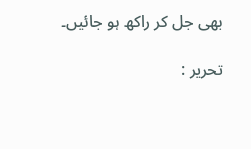بھی جل کر راکھ ہو جائیں۔

تحریر :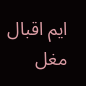ایم اقبال مغل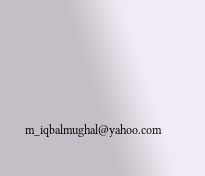m_iqbalmughal@yahoo.com